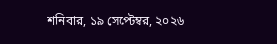শনিবার, ১৯ সেপ্টেম্বর, ২০২৬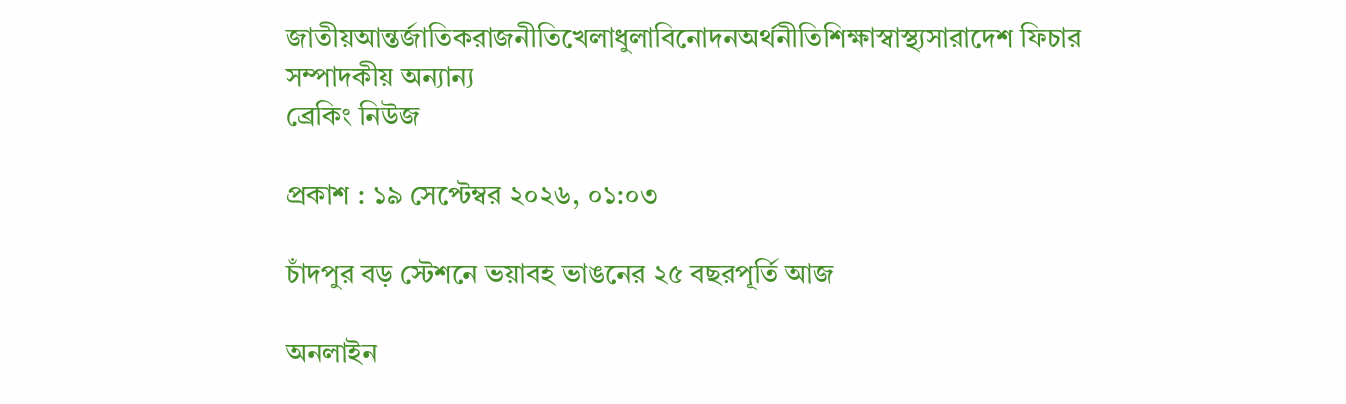জাতীয়আন্তর্জাতিকরাজনীতিখেলাধুলাবিনোদনঅর্থনীতিশিক্ষাস্বাস্থ্যসারাদেশ ফিচার সম্পাদকীয় অন্যান্য
ব্রেকিং নিউজ

প্রকাশ : ১৯ সেপ্টেম্বর ২০২৬, ০১:০৩

চাঁদপুর বড় স্টেশনে ভয়াবহ ভাঙনের ২৫ বছরপূর্তি আজ

অনলাইন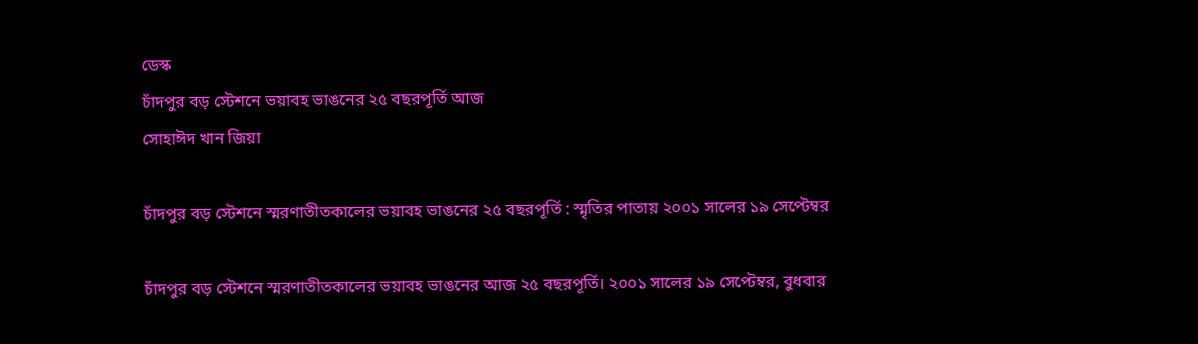ডেস্ক
চাঁদপুর বড় স্টেশনে ভয়াবহ ভাঙনের ২৫ বছরপূর্তি আজ
সোহাঈদ খান জিয়া

চাঁদপুর বড় স্টেশনে স্মরণাতীতকালের ভয়াবহ ভাঙনের ২৫ বছরপূর্তি : স্মৃতির পাতায় ২০০১ সালের ১৯ সেপ্টেম্বর

চাঁদপুর বড় স্টেশনে স্মরণাতীতকালের ভয়াবহ ভাঙনের আজ ২৫ বছরপূর্তি। ২০০১ সালের ১৯ সেপ্টেম্বর, বুধবার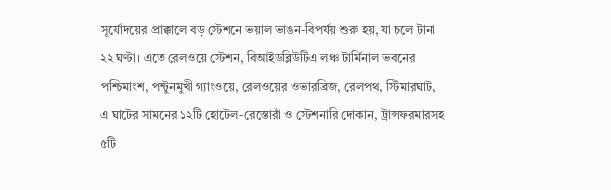সূর্যোদয়ের প্রাক্কালে বড় স্টেশনে ভয়াল ভাঙন-বিপর্যয় শুরু হয়, যা চলে টানা ২২ ঘণ্টা। এতে রেলওয়ে স্টেশন, বিআইডব্লিউটিএ লঞ্চ টার্মিনাল ভবনের পশ্চিমাংশ, পন্টুনমুখী গ্যাংওয়ে, রেলওয়ের ওভারব্রিজ, রেলপথ, স্টিমারঘাট, এ ঘাটের সামনের ১২টি হোটেল-রেস্তোরাঁ ও স্টেশনারি দোকান, ট্রান্সফরমারসহ ৫টি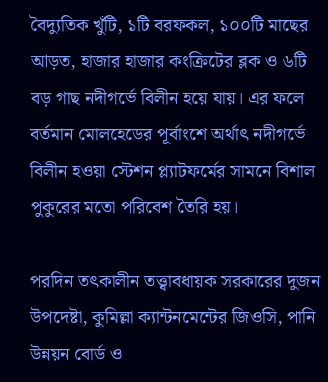বৈদ্যুতিক খুঁটি, ১টি বরফকল, ১০০টি মাছের আড়ত, হাজার হাজার কংক্রিটের ব্লক ও ৬টি বড় গাছ নদীগর্ভে বিলীন হয়ে যায়। এর ফলে বর্তমান মোলহেডের পূর্বাংশে অর্থাৎ নদীগর্ভে বিলীন হওয়া স্টেশন প্ল্যাটফর্মের সামনে বিশাল পুকুরের মতো পরিবেশ তৈরি হয়।

পরদিন তৎকালীন তত্ত্বাবধায়ক সরকারের দুজন উপদেষ্টা, কুমিল্লা ক্যান্টনমেন্টের জিওসি, পানি উন্নয়ন বোর্ড ও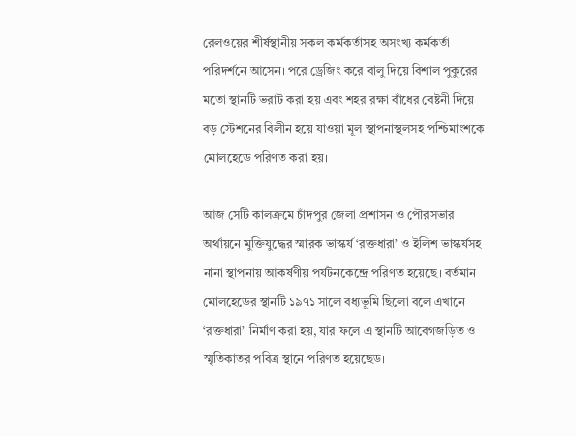রেলওয়ের শীর্ষস্থানীয় সকল কর্মকর্তাসহ অসংখ্য কর্মকর্তা পরিদর্শনে আসেন। পরে ড্রেজিং করে বালু দিয়ে বিশাল পুকুরের মতো স্থানটি ভরাট করা হয় এবং শহর রক্ষা বাঁধের বেষ্টনী দিয়ে বড় স্টেশনের বিলীন হয়ে যাওয়া মূল স্থাপনাস্থলসহ পশ্চিমাংশকে মোলহেডে পরিণত করা হয়।

আজ সেটি কালক্রমে চাঁদপুর জেলা প্রশাসন ও পৌরসভার অর্থায়নে মুক্তিযুদ্ধের স্মারক ভাস্কর্য ‘রক্তধারা’ ও ইলিশ ভাস্কর্যসহ নানা স্থাপনায় আকর্ষণীয় পর্যটনকেন্দ্রে পরিণত হয়েছে। বর্তমান মোলহেডের স্থানটি ১৯৭১ সালে বধ্যভূমি ছিলো বলে এখানে ‘রক্তধারা’ নির্মাণ করা হয়, যার ফলে এ স্থানটি আবেগজড়িত ও স্মৃতিকাতর পবিত্র স্থানে পরিণত হয়েছেড।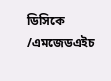ডিসিকে /এমজেডএইচ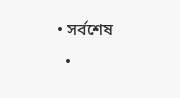• সর্বশেষ
  •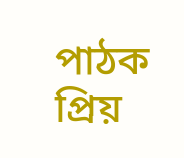পাঠক প্রিয়